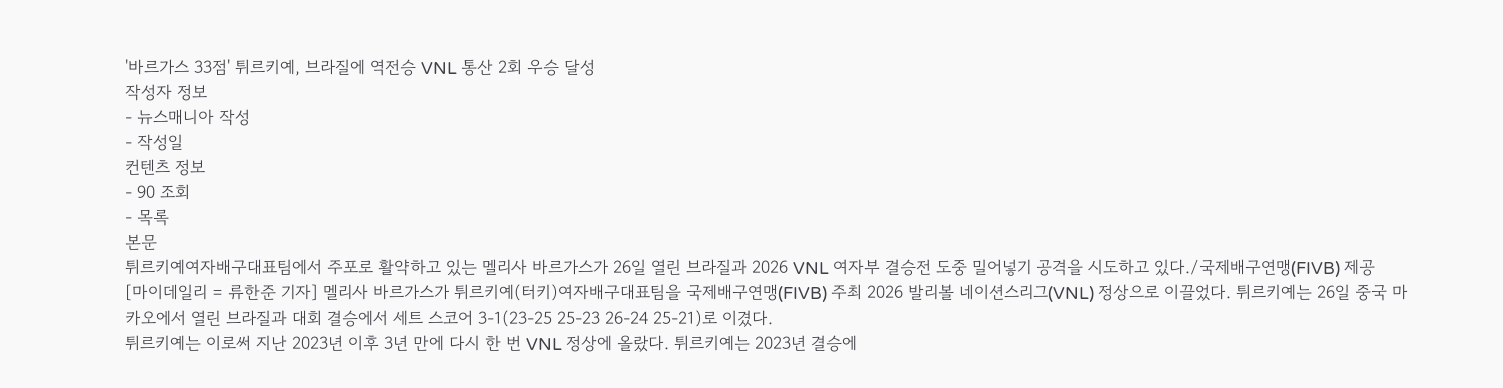'바르가스 33점' 튀르키예, 브라질에 역전승 VNL 통산 2회 우승 달성
작성자 정보
- 뉴스매니아 작성
- 작성일
컨텐츠 정보
- 90 조회
- 목록
본문
튀르키예여자배구대표팀에서 주포로 활약하고 있는 멜리사 바르가스가 26일 열린 브라질과 2026 VNL 여자부 결승전 도중 밀어넣기 공격을 시도하고 있다./국제배구연맹(FIVB) 제공
[마이데일리 = 류한준 기자] 멜리사 바르가스가 튀르키예(터키)여자배구대표팀을 국제배구연맹(FIVB) 주최 2026 발리볼 네이션스리그(VNL) 정상으로 이끌었다. 튀르키예는 26일 중국 마카오에서 열린 브라질과 대회 결승에서 세트 스코어 3-1(23-25 25-23 26-24 25-21)로 이겼다.
튀르키예는 이로써 지난 2023년 이후 3년 만에 다시 한 번 VNL 정상에 올랐다. 튀르키예는 2023년 결승에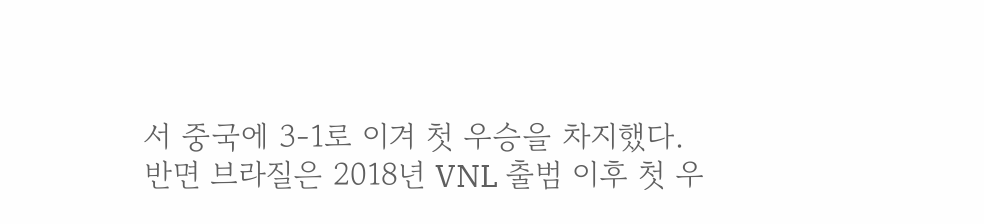서 중국에 3-1로 이겨 첫 우승을 차지했다.
반면 브라질은 2018년 VNL 출범 이후 첫 우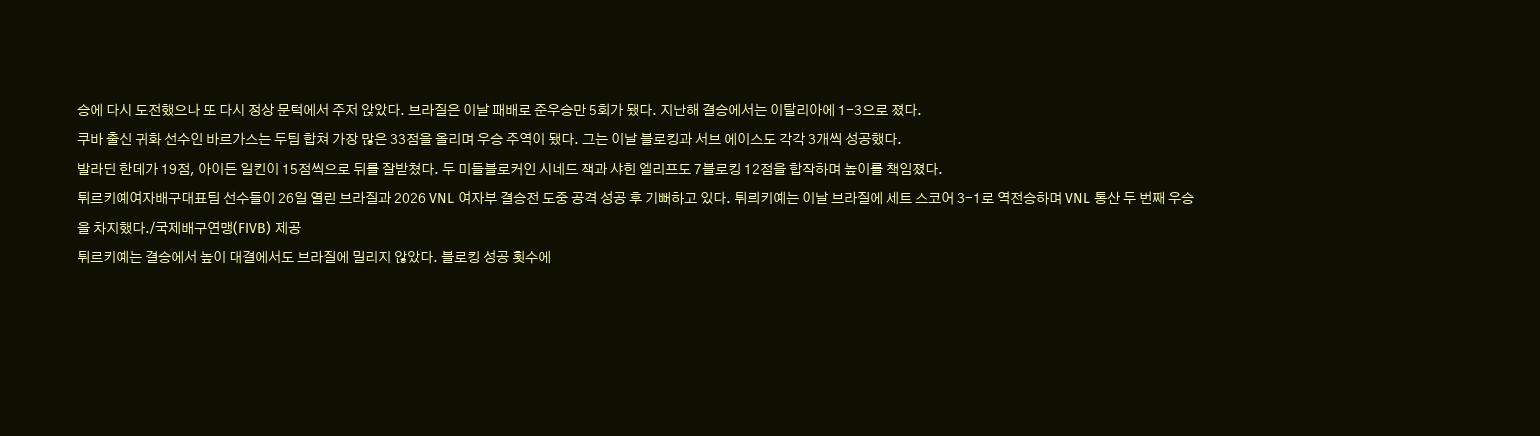승에 다시 도전했으나 또 다시 정상 문턱에서 주저 앉았다. 브라질은 이날 패배로 준우승만 5회가 됐다. 지난해 결승에서는 이탈리아에 1-3으로 졌다.
쿠바 출신 귀화 선수인 바르가스는 두팀 합쳐 가장 많은 33점을 올리며 우승 주역이 됐다. 그는 이날 블로킹과 서브 에이스도 각각 3개씩 성공했다.
발라딘 한데가 19점, 아이든 일킨이 15점씩으로 뒤를 잘받쳤다. 두 미들블로커인 시네드 잭과 샤힌 엘리프도 7블로킹 12점을 합작하며 높이를 책임졌다.
튀르키예여자배구대표팀 선수들이 26일 열린 브라질과 2026 VNL 여자부 결승전 도중 공격 성공 후 기뻐하고 있다. 튀릐키예는 이날 브라질에 세트 스코어 3-1로 역전승하며 VNL 통산 두 번째 우승을 차지했다./국제배구연맹(FIVB) 제공
튀르키예는 결승에서 높이 대결에서도 브라질에 밀리지 않았다. 블로킹 성공 횟수에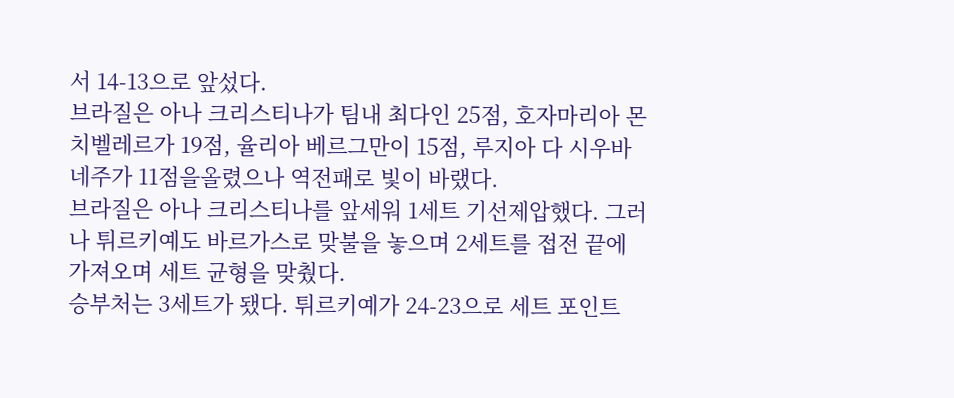서 14-13으로 앞섰다.
브라질은 아나 크리스티나가 팀내 최다인 25점, 호자마리아 몬치벨레르가 19점, 율리아 베르그만이 15점, 루지아 다 시우바 네주가 11점을올렸으나 역전패로 빛이 바랬다.
브라질은 아나 크리스티나를 앞세워 1세트 기선제압했다. 그러나 튀르키예도 바르가스로 맞불을 놓으며 2세트를 접전 끝에 가져오며 세트 균형을 맞췄다.
승부처는 3세트가 됐다. 튀르키예가 24-23으로 세트 포인트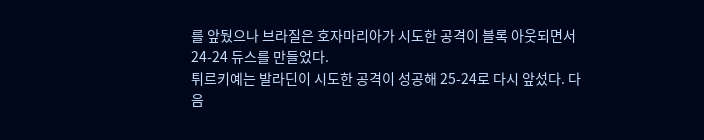를 앞뒀으나 브라질은 호자마리아가 시도한 공격이 블록 아웃되면서 24-24 듀스를 만들었다.
튀르키예는 발라딘이 시도한 공격이 성공해 25-24로 다시 앞섰다. 다음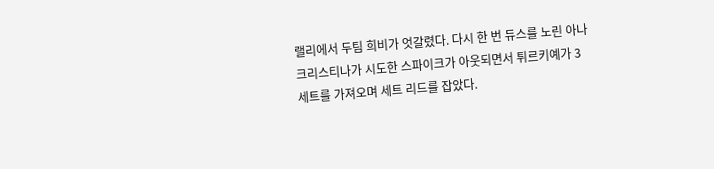랠리에서 두팀 희비가 엇갈렸다. 다시 한 번 듀스를 노린 아나 크리스티나가 시도한 스파이크가 아웃되면서 튀르키예가 3세트를 가져오며 세트 리드를 잡았다.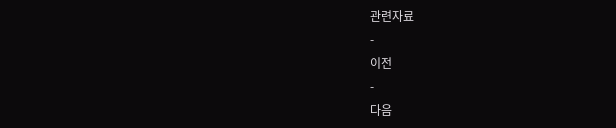관련자료
-
이전
-
다음